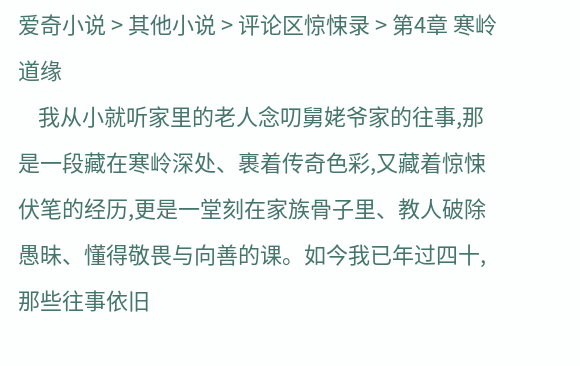爱奇小说 > 其他小说 > 评论区惊悚录 > 第4章 寒岭道缘
    我从小就听家里的老人念叨舅姥爷家的往事,那是一段藏在寒岭深处、裹着传奇色彩,又藏着惊悚伏笔的经历,更是一堂刻在家族骨子里、教人破除愚昧、懂得敬畏与向善的课。如今我已年过四十,那些往事依旧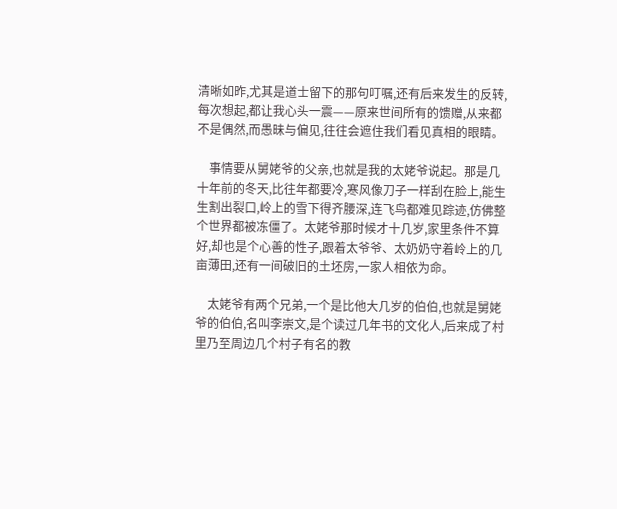清晰如昨,尤其是道士留下的那句叮嘱,还有后来发生的反转,每次想起,都让我心头一震——原来世间所有的馈赠,从来都不是偶然,而愚昧与偏见,往往会遮住我们看见真相的眼睛。

    事情要从舅姥爷的父亲,也就是我的太姥爷说起。那是几十年前的冬天,比往年都要冷,寒风像刀子一样刮在脸上,能生生割出裂口,岭上的雪下得齐腰深,连飞鸟都难见踪迹,仿佛整个世界都被冻僵了。太姥爷那时候才十几岁,家里条件不算好,却也是个心善的性子,跟着太爷爷、太奶奶守着岭上的几亩薄田,还有一间破旧的土坯房,一家人相依为命。

    太姥爷有两个兄弟,一个是比他大几岁的伯伯,也就是舅姥爷的伯伯,名叫李崇文,是个读过几年书的文化人,后来成了村里乃至周边几个村子有名的教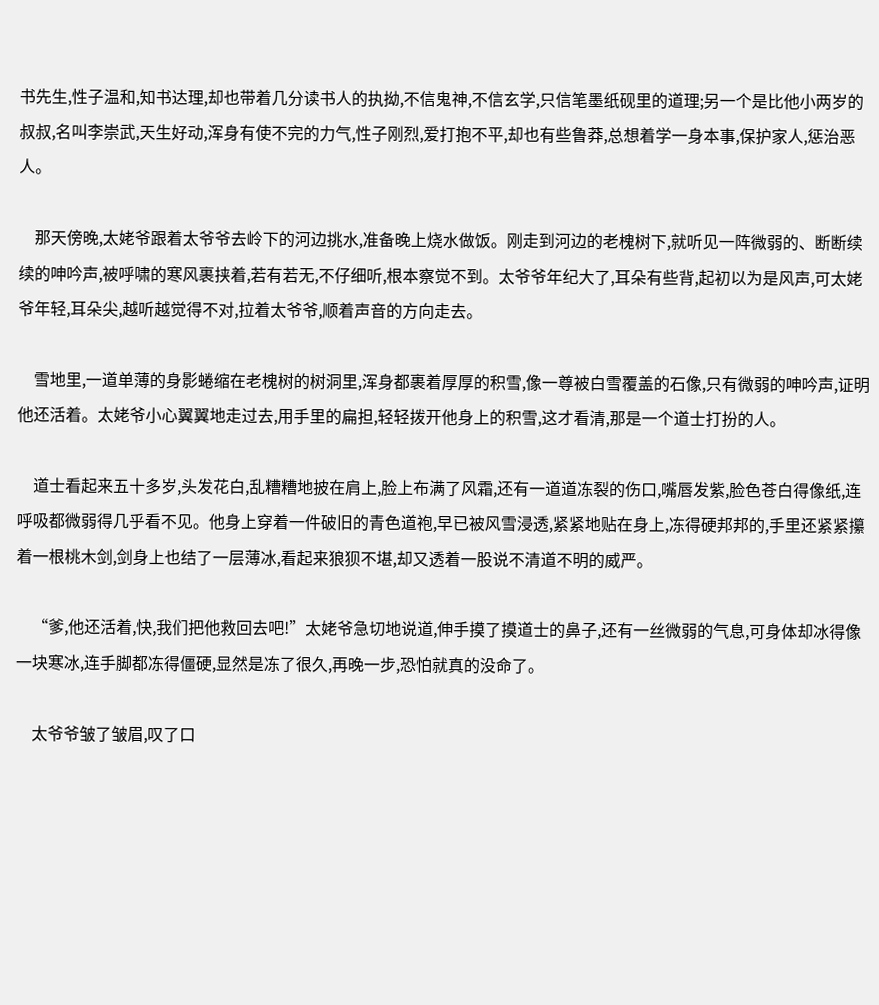书先生,性子温和,知书达理,却也带着几分读书人的执拗,不信鬼神,不信玄学,只信笔墨纸砚里的道理;另一个是比他小两岁的叔叔,名叫李崇武,天生好动,浑身有使不完的力气,性子刚烈,爱打抱不平,却也有些鲁莽,总想着学一身本事,保护家人,惩治恶人。

    那天傍晚,太姥爷跟着太爷爷去岭下的河边挑水,准备晚上烧水做饭。刚走到河边的老槐树下,就听见一阵微弱的、断断续续的呻吟声,被呼啸的寒风裹挟着,若有若无,不仔细听,根本察觉不到。太爷爷年纪大了,耳朵有些背,起初以为是风声,可太姥爷年轻,耳朵尖,越听越觉得不对,拉着太爷爷,顺着声音的方向走去。

    雪地里,一道单薄的身影蜷缩在老槐树的树洞里,浑身都裹着厚厚的积雪,像一尊被白雪覆盖的石像,只有微弱的呻吟声,证明他还活着。太姥爷小心翼翼地走过去,用手里的扁担,轻轻拨开他身上的积雪,这才看清,那是一个道士打扮的人。

    道士看起来五十多岁,头发花白,乱糟糟地披在肩上,脸上布满了风霜,还有一道道冻裂的伤口,嘴唇发紫,脸色苍白得像纸,连呼吸都微弱得几乎看不见。他身上穿着一件破旧的青色道袍,早已被风雪浸透,紧紧地贴在身上,冻得硬邦邦的,手里还紧紧攥着一根桃木剑,剑身上也结了一层薄冰,看起来狼狈不堪,却又透着一股说不清道不明的威严。

    “爹,他还活着,快,我们把他救回去吧!”太姥爷急切地说道,伸手摸了摸道士的鼻子,还有一丝微弱的气息,可身体却冰得像一块寒冰,连手脚都冻得僵硬,显然是冻了很久,再晚一步,恐怕就真的没命了。

    太爷爷皱了皱眉,叹了口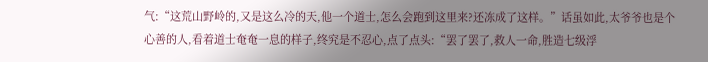气:“这荒山野岭的,又是这么冷的天,他一个道士,怎么会跑到这里来?还冻成了这样。”话虽如此,太爷爷也是个心善的人,看着道士奄奄一息的样子,终究是不忍心,点了点头:“罢了罢了,救人一命,胜造七级浮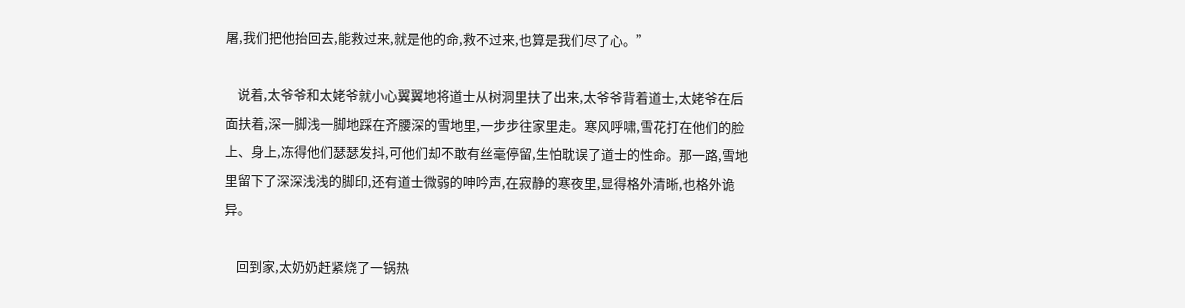屠,我们把他抬回去,能救过来,就是他的命,救不过来,也算是我们尽了心。”

    说着,太爷爷和太姥爷就小心翼翼地将道士从树洞里扶了出来,太爷爷背着道士,太姥爷在后面扶着,深一脚浅一脚地踩在齐腰深的雪地里,一步步往家里走。寒风呼啸,雪花打在他们的脸上、身上,冻得他们瑟瑟发抖,可他们却不敢有丝毫停留,生怕耽误了道士的性命。那一路,雪地里留下了深深浅浅的脚印,还有道士微弱的呻吟声,在寂静的寒夜里,显得格外清晰,也格外诡异。

    回到家,太奶奶赶紧烧了一锅热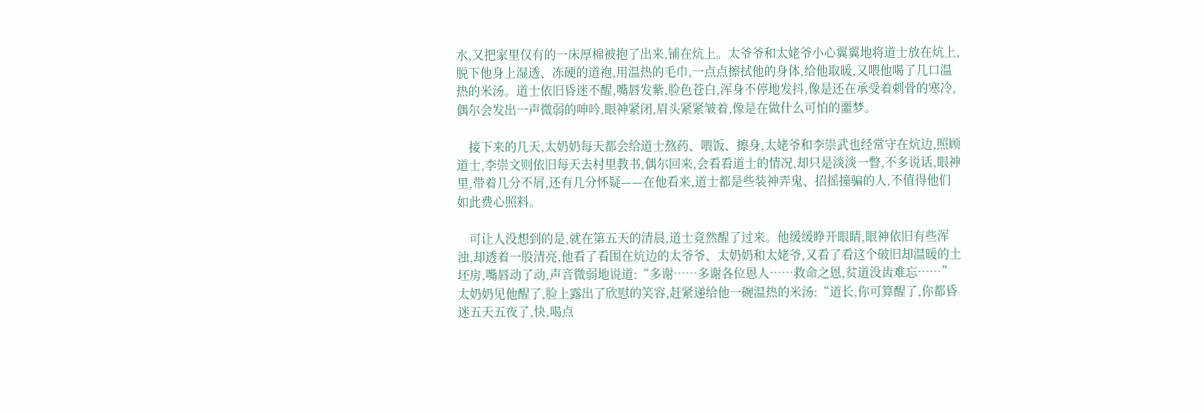水,又把家里仅有的一床厚棉被抱了出来,铺在炕上。太爷爷和太姥爷小心翼翼地将道士放在炕上,脱下他身上湿透、冻硬的道袍,用温热的毛巾,一点点擦拭他的身体,给他取暖,又喂他喝了几口温热的米汤。道士依旧昏迷不醒,嘴唇发紫,脸色苍白,浑身不停地发抖,像是还在承受着刺骨的寒冷,偶尔会发出一声微弱的呻吟,眼神紧闭,眉头紧紧皱着,像是在做什么可怕的噩梦。

    接下来的几天,太奶奶每天都会给道士熬药、喂饭、擦身,太姥爷和李崇武也经常守在炕边,照顾道士,李崇文则依旧每天去村里教书,偶尔回来,会看看道士的情况,却只是淡淡一瞥,不多说话,眼神里,带着几分不屑,还有几分怀疑——在他看来,道士都是些装神弄鬼、招摇撞骗的人,不值得他们如此费心照料。

    可让人没想到的是,就在第五天的清晨,道士竟然醒了过来。他缓缓睁开眼睛,眼神依旧有些浑浊,却透着一股清亮,他看了看围在炕边的太爷爷、太奶奶和太姥爷,又看了看这个破旧却温暖的土坯房,嘴唇动了动,声音微弱地说道:“多谢……多谢各位恩人……救命之恩,贫道没齿难忘……”太奶奶见他醒了,脸上露出了欣慰的笑容,赶紧递给他一碗温热的米汤:“道长,你可算醒了,你都昏迷五天五夜了,快,喝点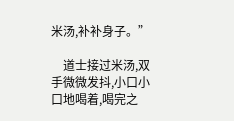米汤,补补身子。”

    道士接过米汤,双手微微发抖,小口小口地喝着,喝完之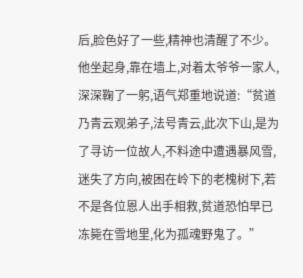后,脸色好了一些,精神也清醒了不少。他坐起身,靠在墙上,对着太爷爷一家人,深深鞠了一躬,语气郑重地说道:“贫道乃青云观弟子,法号青云,此次下山,是为了寻访一位故人,不料途中遭遇暴风雪,迷失了方向,被困在岭下的老槐树下,若不是各位恩人出手相救,贫道恐怕早已冻毙在雪地里,化为孤魂野鬼了。”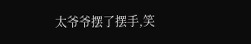太爷爷摆了摆手,笑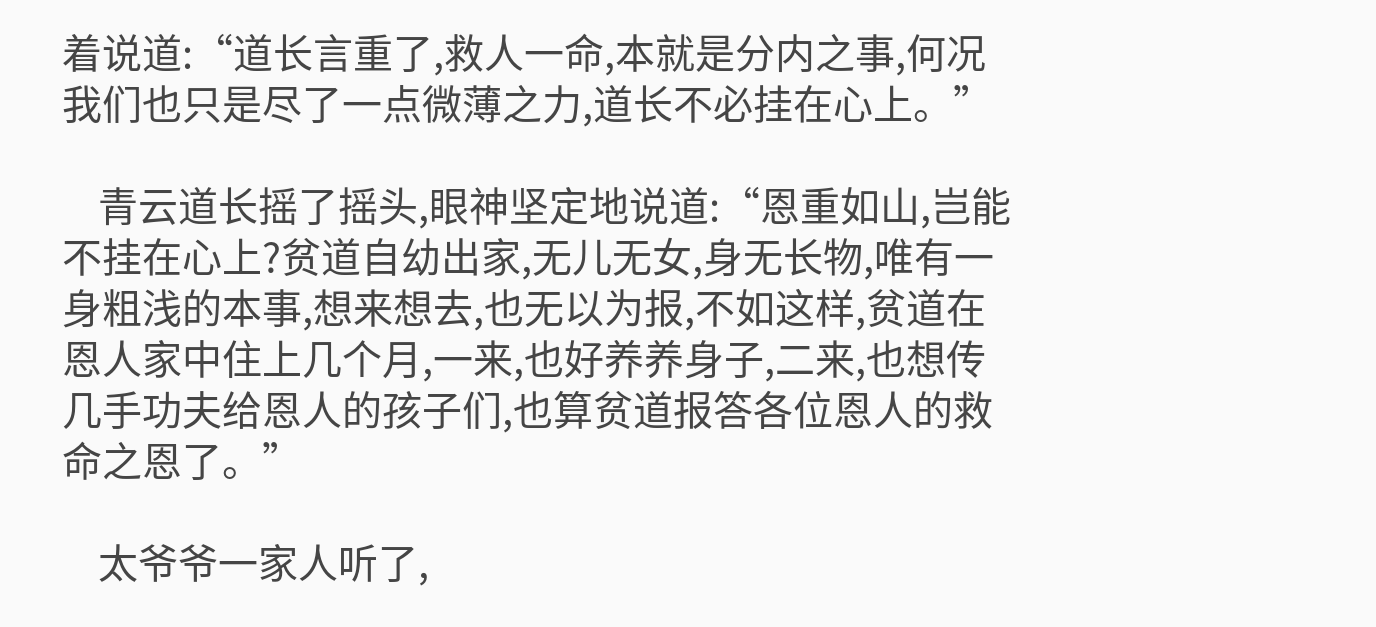着说道:“道长言重了,救人一命,本就是分内之事,何况我们也只是尽了一点微薄之力,道长不必挂在心上。”

    青云道长摇了摇头,眼神坚定地说道:“恩重如山,岂能不挂在心上?贫道自幼出家,无儿无女,身无长物,唯有一身粗浅的本事,想来想去,也无以为报,不如这样,贫道在恩人家中住上几个月,一来,也好养养身子,二来,也想传几手功夫给恩人的孩子们,也算贫道报答各位恩人的救命之恩了。”

    太爷爷一家人听了,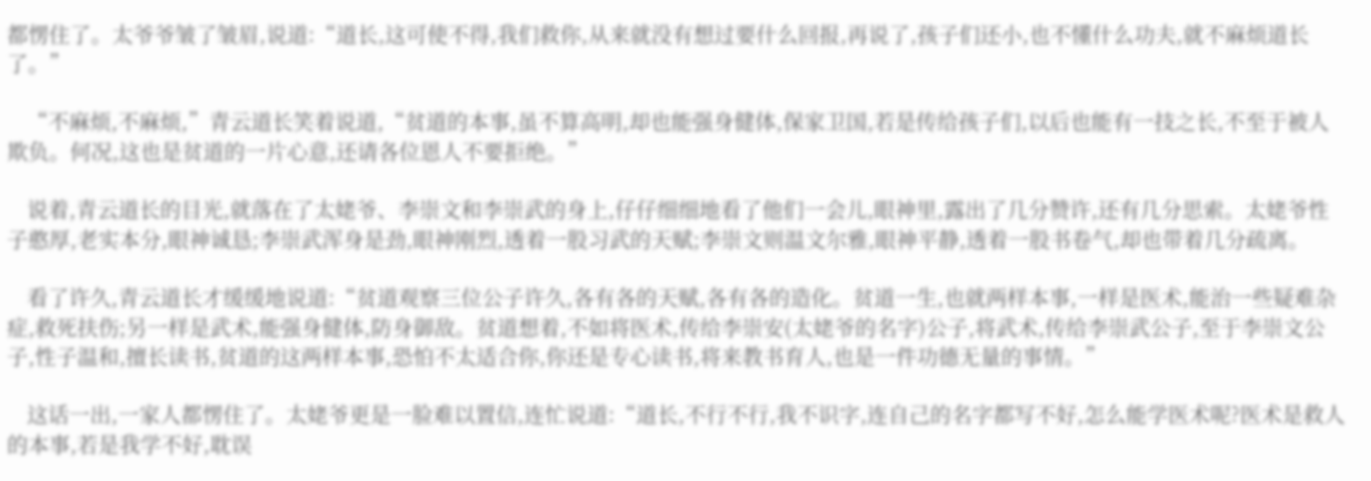都愣住了。太爷爷皱了皱眉,说道:“道长,这可使不得,我们救你,从来就没有想过要什么回报,再说了,孩子们还小,也不懂什么功夫,就不麻烦道长了。”

    “不麻烦,不麻烦,”青云道长笑着说道,“贫道的本事,虽不算高明,却也能强身健体,保家卫国,若是传给孩子们,以后也能有一技之长,不至于被人欺负。何况,这也是贫道的一片心意,还请各位恩人不要拒绝。”

    说着,青云道长的目光,就落在了太姥爷、李崇文和李崇武的身上,仔仔细细地看了他们一会儿,眼神里,露出了几分赞许,还有几分思索。太姥爷性子憨厚,老实本分,眼神诚恳;李崇武浑身是劲,眼神刚烈,透着一股习武的天赋;李崇文则温文尔雅,眼神平静,透着一股书卷气,却也带着几分疏离。

    看了许久,青云道长才缓缓地说道:“贫道观察三位公子许久,各有各的天赋,各有各的造化。贫道一生,也就两样本事,一样是医术,能治一些疑难杂症,救死扶伤;另一样是武术,能强身健体,防身御敌。贫道想着,不如将医术,传给李崇安(太姥爷的名字)公子,将武术,传给李崇武公子,至于李崇文公子,性子温和,擅长读书,贫道的这两样本事,恐怕不太适合你,你还是专心读书,将来教书育人,也是一件功德无量的事情。”

    这话一出,一家人都愣住了。太姥爷更是一脸难以置信,连忙说道:“道长,不行不行,我不识字,连自己的名字都写不好,怎么能学医术呢?医术是救人的本事,若是我学不好,耽误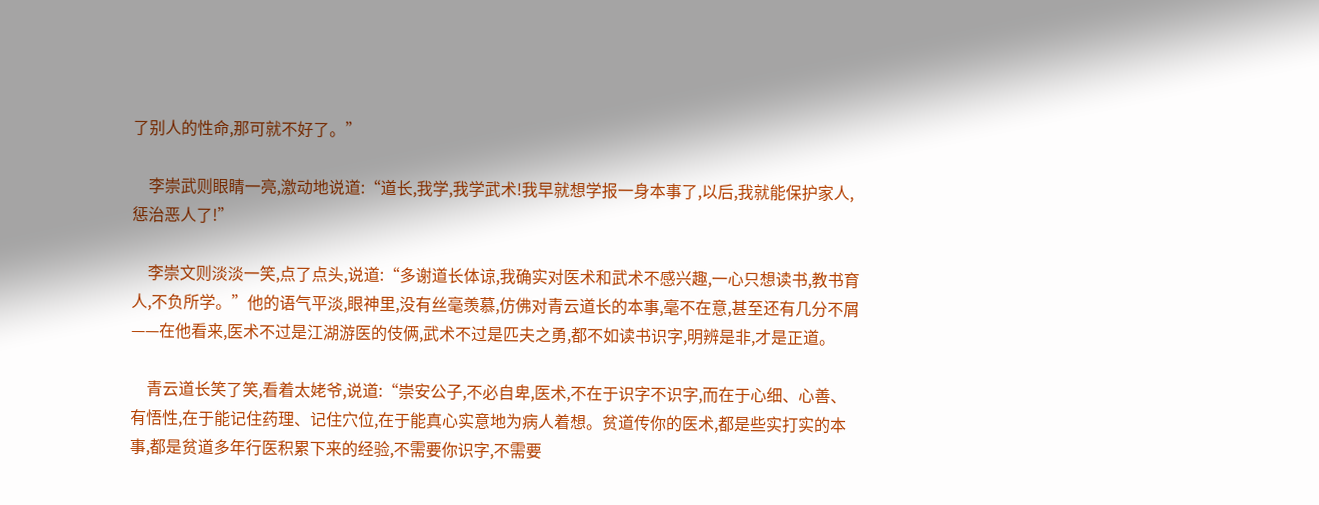了别人的性命,那可就不好了。”

    李崇武则眼睛一亮,激动地说道:“道长,我学,我学武术!我早就想学报一身本事了,以后,我就能保护家人,惩治恶人了!”

    李崇文则淡淡一笑,点了点头,说道:“多谢道长体谅,我确实对医术和武术不感兴趣,一心只想读书,教书育人,不负所学。”他的语气平淡,眼神里,没有丝毫羡慕,仿佛对青云道长的本事,毫不在意,甚至还有几分不屑——在他看来,医术不过是江湖游医的伎俩,武术不过是匹夫之勇,都不如读书识字,明辨是非,才是正道。

    青云道长笑了笑,看着太姥爷,说道:“崇安公子,不必自卑,医术,不在于识字不识字,而在于心细、心善、有悟性,在于能记住药理、记住穴位,在于能真心实意地为病人着想。贫道传你的医术,都是些实打实的本事,都是贫道多年行医积累下来的经验,不需要你识字,不需要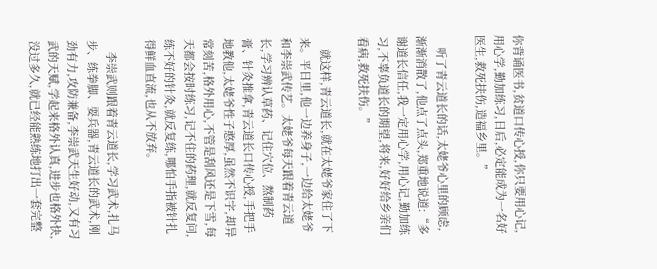你背诵医书,贫道口传心授,你只要用心记,用心学,勤加练习,日后,必定能成为一名好医生,救死扶伤,造福乡里。”

    听了青云道长的话,太姥爷心里的顾虑,渐渐消散了,他点了点头,郑重地说道:“多谢道长信任,我一定用心学,用心记,勤加练习,不辜负道长的期望,将来,好好给乡亲们看病,救死扶伤。”

    就这样,青云道长,就在太姥爷家住了下来。平日里,他一边养身子,一边给太姥爷和李崇武传艺。太姥爷每天跟着青云道长,学习辨认草药、记住穴位、熬制药膏、针灸推拿,青云道长口传心授,手把手地教他,太姥爷性子憨厚,虽然不识字,却异常刻苦,格外用心,不管是刮风还是下雪,每天都会按时练习,记不住的药理,就反复问,练不好的针灸,就反复练,哪怕手指被针扎得鲜血直流,也从不放弃。

    李崇武则跟着青云道长,学习武术,扎马步、练拳脚、耍兵器,青云道长的武术,刚劲有力,攻防兼备,李崇武天生好动,又有习武的天赋,学起来格外认真,进步也格外快,没过多久,就已经能熟练地打出一套完整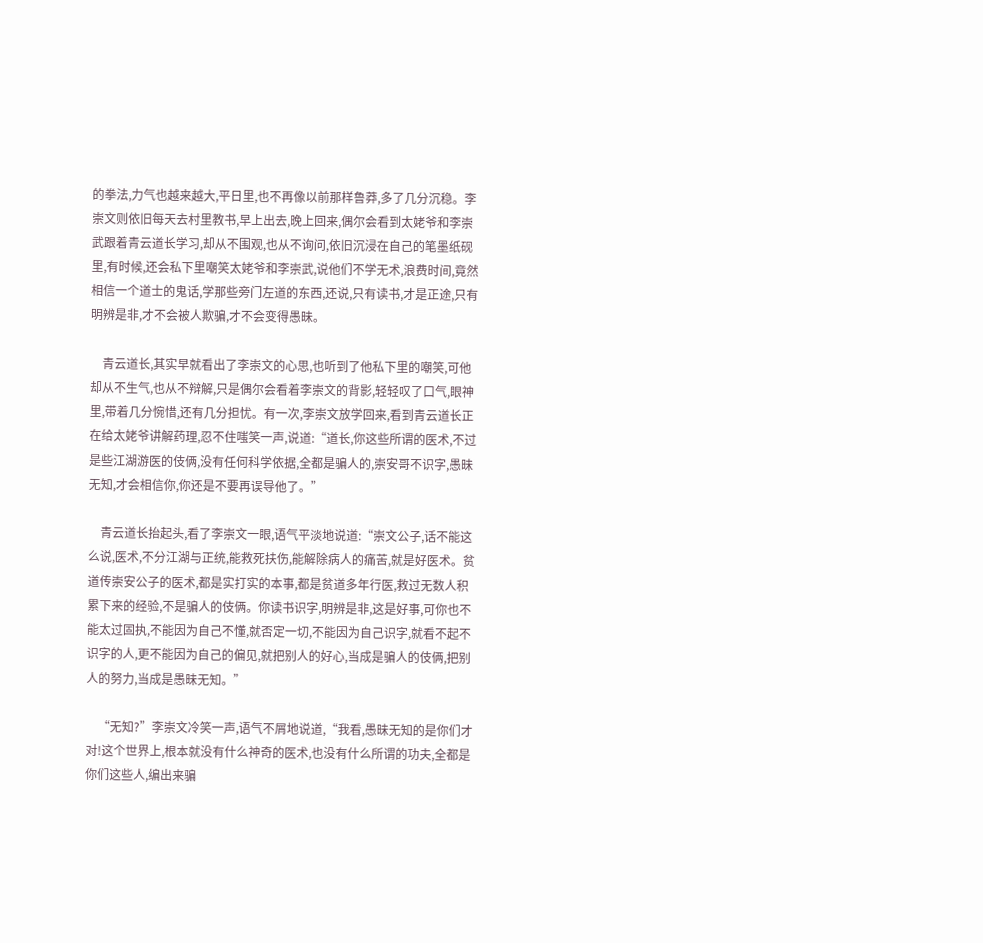的拳法,力气也越来越大,平日里,也不再像以前那样鲁莽,多了几分沉稳。李崇文则依旧每天去村里教书,早上出去,晚上回来,偶尔会看到太姥爷和李崇武跟着青云道长学习,却从不围观,也从不询问,依旧沉浸在自己的笔墨纸砚里,有时候,还会私下里嘲笑太姥爷和李崇武,说他们不学无术,浪费时间,竟然相信一个道士的鬼话,学那些旁门左道的东西,还说,只有读书,才是正途,只有明辨是非,才不会被人欺骗,才不会变得愚昧。

    青云道长,其实早就看出了李崇文的心思,也听到了他私下里的嘲笑,可他却从不生气,也从不辩解,只是偶尔会看着李崇文的背影,轻轻叹了口气,眼神里,带着几分惋惜,还有几分担忧。有一次,李崇文放学回来,看到青云道长正在给太姥爷讲解药理,忍不住嗤笑一声,说道:“道长,你这些所谓的医术,不过是些江湖游医的伎俩,没有任何科学依据,全都是骗人的,崇安哥不识字,愚昧无知,才会相信你,你还是不要再误导他了。”

    青云道长抬起头,看了李崇文一眼,语气平淡地说道:“崇文公子,话不能这么说,医术,不分江湖与正统,能救死扶伤,能解除病人的痛苦,就是好医术。贫道传崇安公子的医术,都是实打实的本事,都是贫道多年行医,救过无数人积累下来的经验,不是骗人的伎俩。你读书识字,明辨是非,这是好事,可你也不能太过固执,不能因为自己不懂,就否定一切,不能因为自己识字,就看不起不识字的人,更不能因为自己的偏见,就把别人的好心,当成是骗人的伎俩,把别人的努力,当成是愚昧无知。”

    “无知?”李崇文冷笑一声,语气不屑地说道,“我看,愚昧无知的是你们才对!这个世界上,根本就没有什么神奇的医术,也没有什么所谓的功夫,全都是你们这些人,编出来骗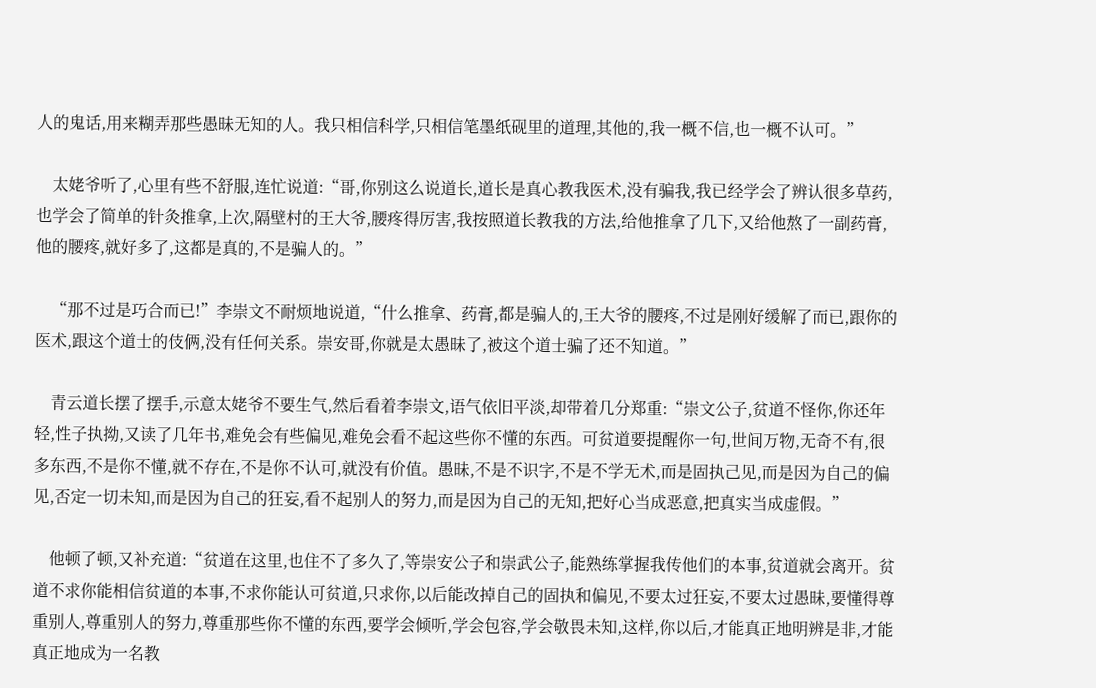人的鬼话,用来糊弄那些愚昧无知的人。我只相信科学,只相信笔墨纸砚里的道理,其他的,我一概不信,也一概不认可。”

    太姥爷听了,心里有些不舒服,连忙说道:“哥,你别这么说道长,道长是真心教我医术,没有骗我,我已经学会了辨认很多草药,也学会了简单的针灸推拿,上次,隔壁村的王大爷,腰疼得厉害,我按照道长教我的方法,给他推拿了几下,又给他熬了一副药膏,他的腰疼,就好多了,这都是真的,不是骗人的。”

    “那不过是巧合而已!”李崇文不耐烦地说道,“什么推拿、药膏,都是骗人的,王大爷的腰疼,不过是刚好缓解了而已,跟你的医术,跟这个道士的伎俩,没有任何关系。崇安哥,你就是太愚昧了,被这个道士骗了还不知道。”

    青云道长摆了摆手,示意太姥爷不要生气,然后看着李崇文,语气依旧平淡,却带着几分郑重:“崇文公子,贫道不怪你,你还年轻,性子执拗,又读了几年书,难免会有些偏见,难免会看不起这些你不懂的东西。可贫道要提醒你一句,世间万物,无奇不有,很多东西,不是你不懂,就不存在,不是你不认可,就没有价值。愚昧,不是不识字,不是不学无术,而是固执己见,而是因为自己的偏见,否定一切未知,而是因为自己的狂妄,看不起别人的努力,而是因为自己的无知,把好心当成恶意,把真实当成虚假。”

    他顿了顿,又补充道:“贫道在这里,也住不了多久了,等崇安公子和崇武公子,能熟练掌握我传他们的本事,贫道就会离开。贫道不求你能相信贫道的本事,不求你能认可贫道,只求你,以后能改掉自己的固执和偏见,不要太过狂妄,不要太过愚昧,要懂得尊重别人,尊重别人的努力,尊重那些你不懂的东西,要学会倾听,学会包容,学会敬畏未知,这样,你以后,才能真正地明辨是非,才能真正地成为一名教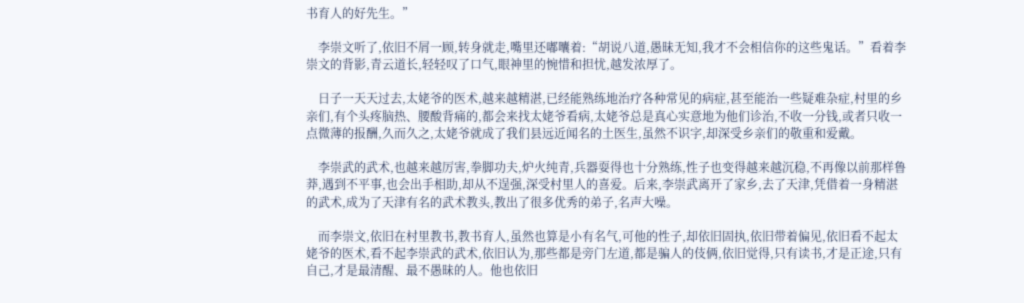书育人的好先生。”

    李崇文听了,依旧不屑一顾,转身就走,嘴里还嘟囔着:“胡说八道,愚昧无知,我才不会相信你的这些鬼话。”看着李崇文的背影,青云道长,轻轻叹了口气,眼神里的惋惜和担忧,越发浓厚了。

    日子一天天过去,太姥爷的医术,越来越精湛,已经能熟练地治疗各种常见的病症,甚至能治一些疑难杂症,村里的乡亲们,有个头疼脑热、腰酸背痛的,都会来找太姥爷看病,太姥爷总是真心实意地为他们诊治,不收一分钱,或者只收一点微薄的报酬,久而久之,太姥爷就成了我们县远近闻名的土医生,虽然不识字,却深受乡亲们的敬重和爱戴。

    李崇武的武术,也越来越厉害,拳脚功夫,炉火纯青,兵器耍得也十分熟练,性子也变得越来越沉稳,不再像以前那样鲁莽,遇到不平事,也会出手相助,却从不逞强,深受村里人的喜爱。后来,李崇武离开了家乡,去了天津,凭借着一身精湛的武术,成为了天津有名的武术教头,教出了很多优秀的弟子,名声大噪。

    而李崇文,依旧在村里教书,教书育人,虽然也算是小有名气,可他的性子,却依旧固执,依旧带着偏见,依旧看不起太姥爷的医术,看不起李崇武的武术,依旧认为,那些都是旁门左道,都是骗人的伎俩,依旧觉得,只有读书,才是正途,只有自己,才是最清醒、最不愚昧的人。他也依旧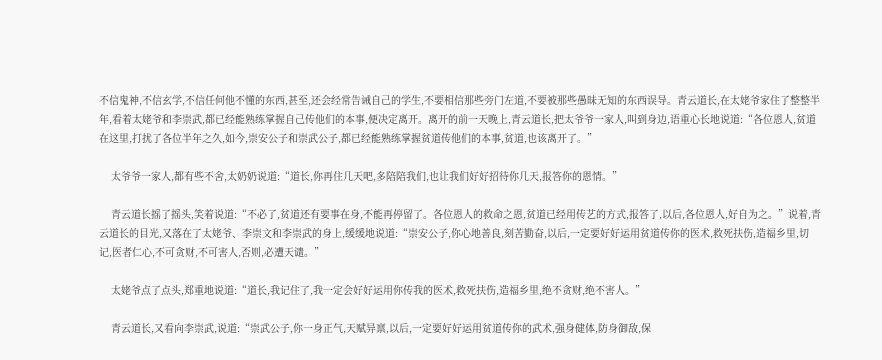不信鬼神,不信玄学,不信任何他不懂的东西,甚至,还会经常告诫自己的学生,不要相信那些旁门左道,不要被那些愚昧无知的东西误导。青云道长,在太姥爷家住了整整半年,看着太姥爷和李崇武,都已经能熟练掌握自己传他们的本事,便决定离开。离开的前一天晚上,青云道长,把太爷爷一家人,叫到身边,语重心长地说道:“各位恩人,贫道在这里,打扰了各位半年之久,如今,崇安公子和崇武公子,都已经能熟练掌握贫道传他们的本事,贫道,也该离开了。”

    太爷爷一家人,都有些不舍,太奶奶说道:“道长,你再住几天吧,多陪陪我们,也让我们好好招待你几天,报答你的恩情。”

    青云道长摇了摇头,笑着说道:“不必了,贫道还有要事在身,不能再停留了。各位恩人的救命之恩,贫道已经用传艺的方式,报答了,以后,各位恩人,好自为之。”说着,青云道长的目光,又落在了太姥爷、李崇文和李崇武的身上,缓缓地说道:“崇安公子,你心地善良,刻苦勤奋,以后,一定要好好运用贫道传你的医术,救死扶伤,造福乡里,切记,医者仁心,不可贪财,不可害人,否则,必遭天谴。”

    太姥爷点了点头,郑重地说道:“道长,我记住了,我一定会好好运用你传我的医术,救死扶伤,造福乡里,绝不贪财,绝不害人。”

    青云道长,又看向李崇武,说道:“崇武公子,你一身正气,天赋异禀,以后,一定要好好运用贫道传你的武术,强身健体,防身御敌,保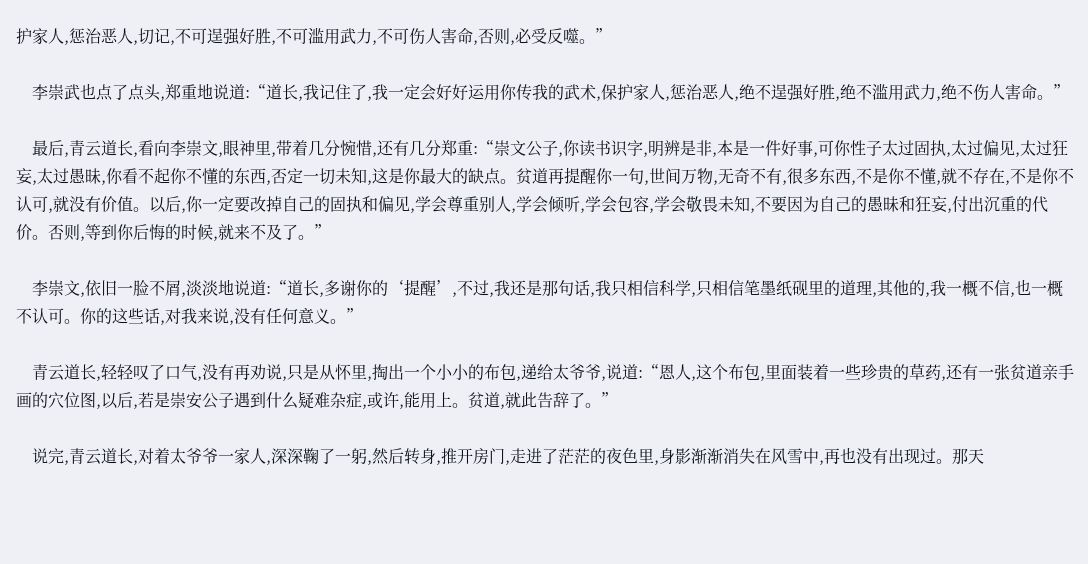护家人,惩治恶人,切记,不可逞强好胜,不可滥用武力,不可伤人害命,否则,必受反噬。”

    李崇武也点了点头,郑重地说道:“道长,我记住了,我一定会好好运用你传我的武术,保护家人,惩治恶人,绝不逞强好胜,绝不滥用武力,绝不伤人害命。”

    最后,青云道长,看向李崇文,眼神里,带着几分惋惜,还有几分郑重:“崇文公子,你读书识字,明辨是非,本是一件好事,可你性子太过固执,太过偏见,太过狂妄,太过愚昧,你看不起你不懂的东西,否定一切未知,这是你最大的缺点。贫道再提醒你一句,世间万物,无奇不有,很多东西,不是你不懂,就不存在,不是你不认可,就没有价值。以后,你一定要改掉自己的固执和偏见,学会尊重别人,学会倾听,学会包容,学会敬畏未知,不要因为自己的愚昧和狂妄,付出沉重的代价。否则,等到你后悔的时候,就来不及了。”

    李崇文,依旧一脸不屑,淡淡地说道:“道长,多谢你的‘提醒’,不过,我还是那句话,我只相信科学,只相信笔墨纸砚里的道理,其他的,我一概不信,也一概不认可。你的这些话,对我来说,没有任何意义。”

    青云道长,轻轻叹了口气,没有再劝说,只是从怀里,掏出一个小小的布包,递给太爷爷,说道:“恩人,这个布包,里面装着一些珍贵的草药,还有一张贫道亲手画的穴位图,以后,若是崇安公子遇到什么疑难杂症,或许,能用上。贫道,就此告辞了。”

    说完,青云道长,对着太爷爷一家人,深深鞠了一躬,然后转身,推开房门,走进了茫茫的夜色里,身影渐渐消失在风雪中,再也没有出现过。那天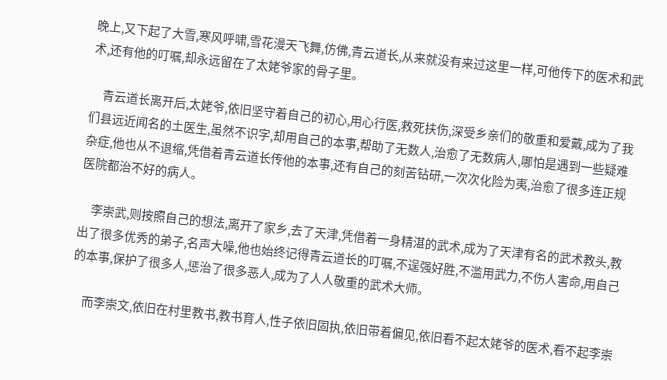晚上,又下起了大雪,寒风呼啸,雪花漫天飞舞,仿佛,青云道长,从来就没有来过这里一样,可他传下的医术和武术,还有他的叮嘱,却永远留在了太姥爷家的骨子里。

    青云道长离开后,太姥爷,依旧坚守着自己的初心,用心行医,救死扶伤,深受乡亲们的敬重和爱戴,成为了我们县远近闻名的土医生,虽然不识字,却用自己的本事,帮助了无数人,治愈了无数病人,哪怕是遇到一些疑难杂症,他也从不退缩,凭借着青云道长传他的本事,还有自己的刻苦钻研,一次次化险为夷,治愈了很多连正规医院都治不好的病人。

    李崇武,则按照自己的想法,离开了家乡,去了天津,凭借着一身精湛的武术,成为了天津有名的武术教头,教出了很多优秀的弟子,名声大噪,他也始终记得青云道长的叮嘱,不逞强好胜,不滥用武力,不伤人害命,用自己的本事,保护了很多人,惩治了很多恶人,成为了人人敬重的武术大师。

    而李崇文,依旧在村里教书,教书育人,性子依旧固执,依旧带着偏见,依旧看不起太姥爷的医术,看不起李崇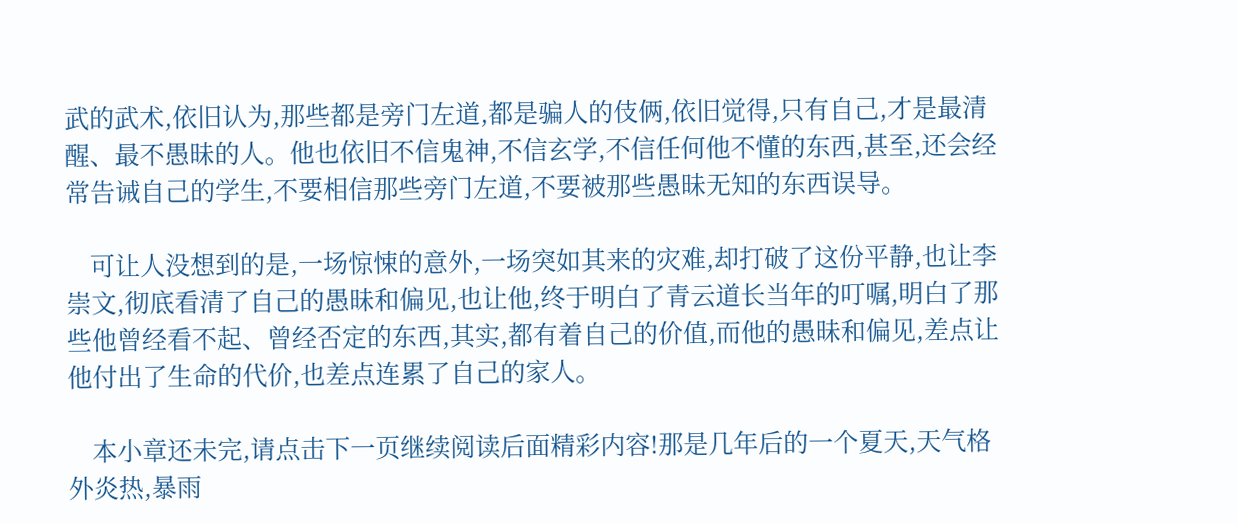武的武术,依旧认为,那些都是旁门左道,都是骗人的伎俩,依旧觉得,只有自己,才是最清醒、最不愚昧的人。他也依旧不信鬼神,不信玄学,不信任何他不懂的东西,甚至,还会经常告诫自己的学生,不要相信那些旁门左道,不要被那些愚昧无知的东西误导。

    可让人没想到的是,一场惊悚的意外,一场突如其来的灾难,却打破了这份平静,也让李崇文,彻底看清了自己的愚昧和偏见,也让他,终于明白了青云道长当年的叮嘱,明白了那些他曾经看不起、曾经否定的东西,其实,都有着自己的价值,而他的愚昧和偏见,差点让他付出了生命的代价,也差点连累了自己的家人。

    本小章还未完,请点击下一页继续阅读后面精彩内容!那是几年后的一个夏天,天气格外炎热,暴雨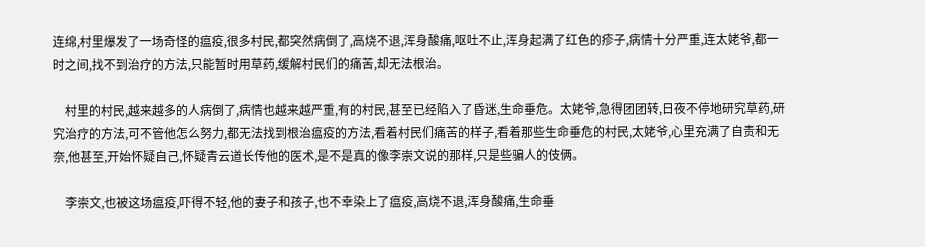连绵,村里爆发了一场奇怪的瘟疫,很多村民,都突然病倒了,高烧不退,浑身酸痛,呕吐不止,浑身起满了红色的疹子,病情十分严重,连太姥爷,都一时之间,找不到治疗的方法,只能暂时用草药,缓解村民们的痛苦,却无法根治。

    村里的村民,越来越多的人病倒了,病情也越来越严重,有的村民,甚至已经陷入了昏迷,生命垂危。太姥爷,急得团团转,日夜不停地研究草药,研究治疗的方法,可不管他怎么努力,都无法找到根治瘟疫的方法,看着村民们痛苦的样子,看着那些生命垂危的村民,太姥爷,心里充满了自责和无奈,他甚至,开始怀疑自己,怀疑青云道长传他的医术,是不是真的像李崇文说的那样,只是些骗人的伎俩。

    李崇文,也被这场瘟疫,吓得不轻,他的妻子和孩子,也不幸染上了瘟疫,高烧不退,浑身酸痛,生命垂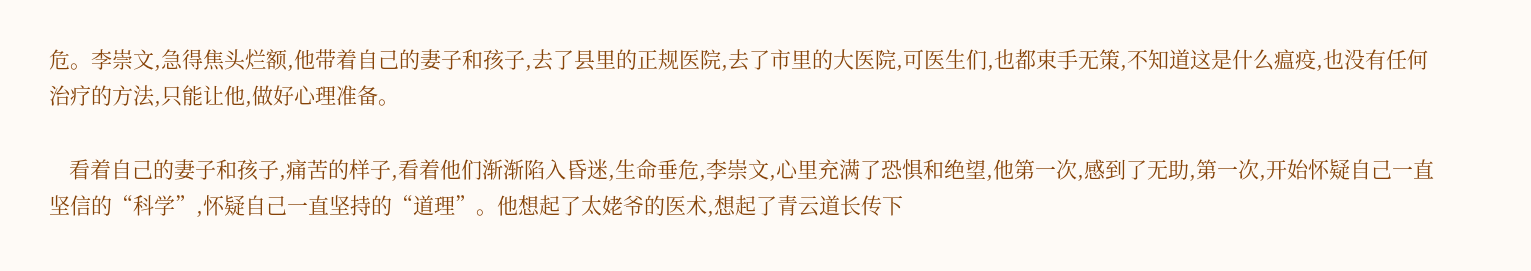危。李崇文,急得焦头烂额,他带着自己的妻子和孩子,去了县里的正规医院,去了市里的大医院,可医生们,也都束手无策,不知道这是什么瘟疫,也没有任何治疗的方法,只能让他,做好心理准备。

    看着自己的妻子和孩子,痛苦的样子,看着他们渐渐陷入昏迷,生命垂危,李崇文,心里充满了恐惧和绝望,他第一次,感到了无助,第一次,开始怀疑自己一直坚信的“科学”,怀疑自己一直坚持的“道理”。他想起了太姥爷的医术,想起了青云道长传下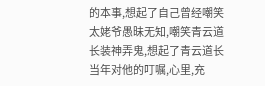的本事,想起了自己曾经嘲笑太姥爷愚昧无知,嘲笑青云道长装神弄鬼,想起了青云道长当年对他的叮嘱,心里,充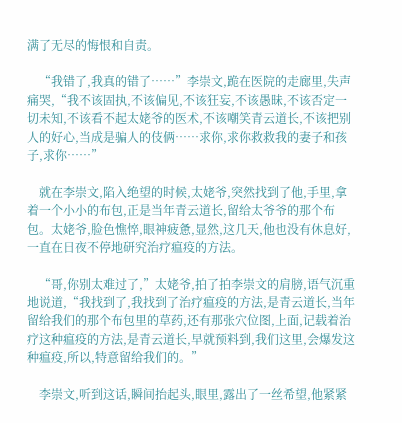满了无尽的悔恨和自责。

    “我错了,我真的错了……”李崇文,跪在医院的走廊里,失声痛哭,“我不该固执,不该偏见,不该狂妄,不该愚昧,不该否定一切未知,不该看不起太姥爷的医术,不该嘲笑青云道长,不该把别人的好心,当成是骗人的伎俩……求你,求你救救我的妻子和孩子,求你……”

    就在李崇文,陷入绝望的时候,太姥爷,突然找到了他,手里,拿着一个小小的布包,正是当年青云道长,留给太爷爷的那个布包。太姥爷,脸色憔悴,眼神疲惫,显然,这几天,他也没有休息好,一直在日夜不停地研究治疗瘟疫的方法。

    “哥,你别太难过了,”太姥爷,拍了拍李崇文的肩膀,语气沉重地说道,“我找到了,我找到了治疗瘟疫的方法,是青云道长,当年留给我们的那个布包里的草药,还有那张穴位图,上面,记载着治疗这种瘟疫的方法,是青云道长,早就预料到,我们这里,会爆发这种瘟疫,所以,特意留给我们的。”

    李崇文,听到这话,瞬间抬起头,眼里,露出了一丝希望,他紧紧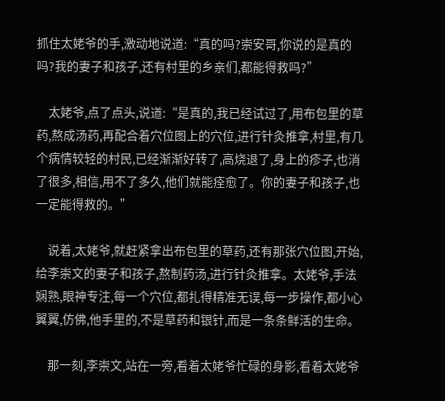抓住太姥爷的手,激动地说道:“真的吗?崇安哥,你说的是真的吗?我的妻子和孩子,还有村里的乡亲们,都能得救吗?”

    太姥爷,点了点头,说道:“是真的,我已经试过了,用布包里的草药,熬成汤药,再配合着穴位图上的穴位,进行针灸推拿,村里,有几个病情较轻的村民,已经渐渐好转了,高烧退了,身上的疹子,也消了很多,相信,用不了多久,他们就能痊愈了。你的妻子和孩子,也一定能得救的。”

    说着,太姥爷,就赶紧拿出布包里的草药,还有那张穴位图,开始,给李崇文的妻子和孩子,熬制药汤,进行针灸推拿。太姥爷,手法娴熟,眼神专注,每一个穴位,都扎得精准无误,每一步操作,都小心翼翼,仿佛,他手里的,不是草药和银针,而是一条条鲜活的生命。

    那一刻,李崇文,站在一旁,看着太姥爷忙碌的身影,看着太姥爷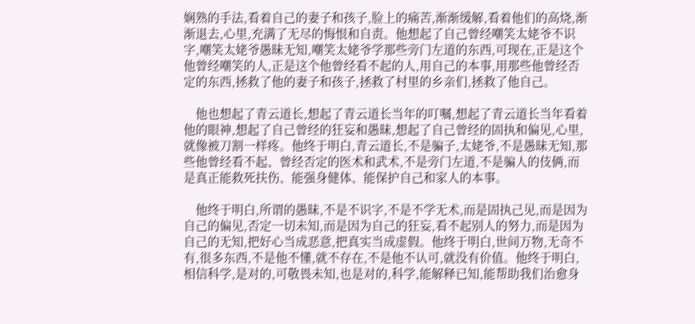娴熟的手法,看着自己的妻子和孩子,脸上的痛苦,渐渐缓解,看着他们的高烧,渐渐退去,心里,充满了无尽的悔恨和自责。他想起了自己曾经嘲笑太姥爷不识字,嘲笑太姥爷愚昧无知,嘲笑太姥爷学那些旁门左道的东西,可现在,正是这个他曾经嘲笑的人,正是这个他曾经看不起的人,用自己的本事,用那些他曾经否定的东西,拯救了他的妻子和孩子,拯救了村里的乡亲们,拯救了他自己。

    他也想起了青云道长,想起了青云道长当年的叮嘱,想起了青云道长当年看着他的眼神,想起了自己曾经的狂妄和愚昧,想起了自己曾经的固执和偏见,心里,就像被刀割一样疼。他终于明白,青云道长,不是骗子,太姥爷,不是愚昧无知,那些他曾经看不起、曾经否定的医术和武术,不是旁门左道,不是骗人的伎俩,而是真正能救死扶伤、能强身健体、能保护自己和家人的本事。

    他终于明白,所谓的愚昧,不是不识字,不是不学无术,而是固执己见,而是因为自己的偏见,否定一切未知,而是因为自己的狂妄,看不起别人的努力,而是因为自己的无知,把好心当成恶意,把真实当成虚假。他终于明白,世间万物,无奇不有,很多东西,不是他不懂,就不存在,不是他不认可,就没有价值。他终于明白,相信科学,是对的,可敬畏未知,也是对的,科学,能解释已知,能帮助我们治愈身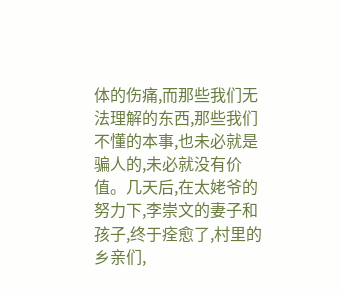体的伤痛,而那些我们无法理解的东西,那些我们不懂的本事,也未必就是骗人的,未必就没有价值。几天后,在太姥爷的努力下,李崇文的妻子和孩子,终于痊愈了,村里的乡亲们,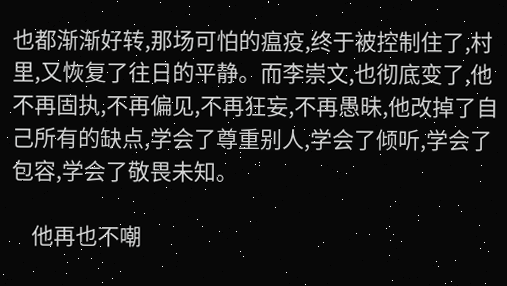也都渐渐好转,那场可怕的瘟疫,终于被控制住了,村里,又恢复了往日的平静。而李崇文,也彻底变了,他不再固执,不再偏见,不再狂妄,不再愚昧,他改掉了自己所有的缺点,学会了尊重别人,学会了倾听,学会了包容,学会了敬畏未知。

    他再也不嘲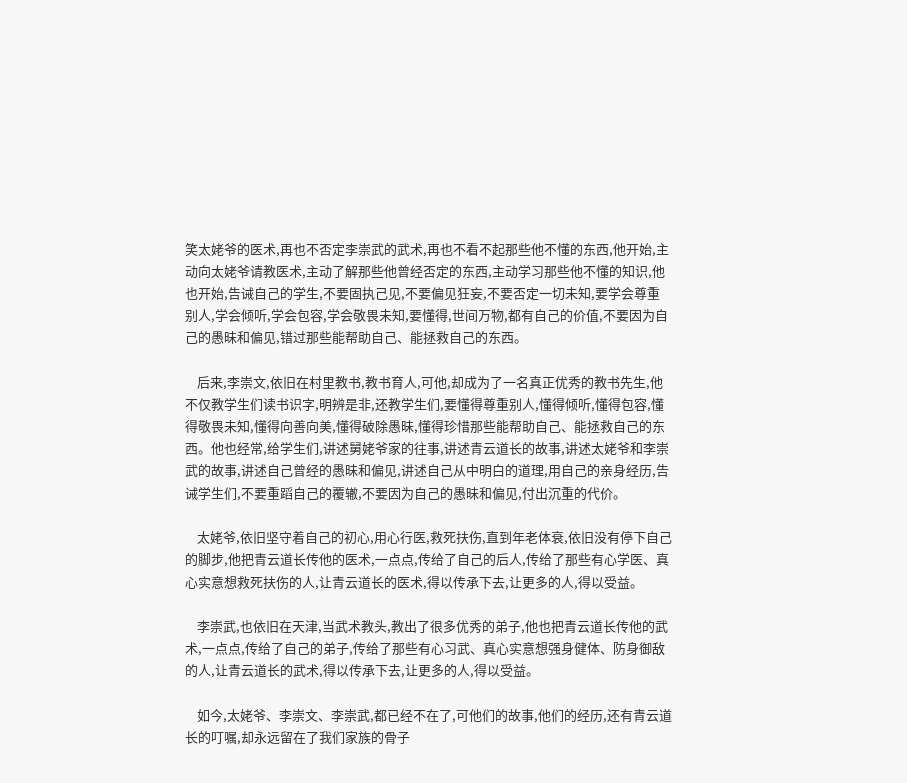笑太姥爷的医术,再也不否定李崇武的武术,再也不看不起那些他不懂的东西,他开始,主动向太姥爷请教医术,主动了解那些他曾经否定的东西,主动学习那些他不懂的知识,他也开始,告诫自己的学生,不要固执己见,不要偏见狂妄,不要否定一切未知,要学会尊重别人,学会倾听,学会包容,学会敬畏未知,要懂得,世间万物,都有自己的价值,不要因为自己的愚昧和偏见,错过那些能帮助自己、能拯救自己的东西。

    后来,李崇文,依旧在村里教书,教书育人,可他,却成为了一名真正优秀的教书先生,他不仅教学生们读书识字,明辨是非,还教学生们,要懂得尊重别人,懂得倾听,懂得包容,懂得敬畏未知,懂得向善向美,懂得破除愚昧,懂得珍惜那些能帮助自己、能拯救自己的东西。他也经常,给学生们,讲述舅姥爷家的往事,讲述青云道长的故事,讲述太姥爷和李崇武的故事,讲述自己曾经的愚昧和偏见,讲述自己从中明白的道理,用自己的亲身经历,告诫学生们,不要重蹈自己的覆辙,不要因为自己的愚昧和偏见,付出沉重的代价。

    太姥爷,依旧坚守着自己的初心,用心行医,救死扶伤,直到年老体衰,依旧没有停下自己的脚步,他把青云道长传他的医术,一点点,传给了自己的后人,传给了那些有心学医、真心实意想救死扶伤的人,让青云道长的医术,得以传承下去,让更多的人,得以受益。

    李崇武,也依旧在天津,当武术教头,教出了很多优秀的弟子,他也把青云道长传他的武术,一点点,传给了自己的弟子,传给了那些有心习武、真心实意想强身健体、防身御敌的人,让青云道长的武术,得以传承下去,让更多的人,得以受益。

    如今,太姥爷、李崇文、李崇武,都已经不在了,可他们的故事,他们的经历,还有青云道长的叮嘱,却永远留在了我们家族的骨子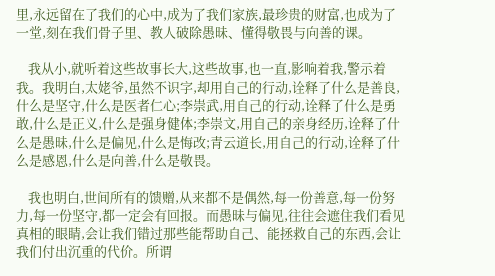里,永远留在了我们的心中,成为了我们家族,最珍贵的财富,也成为了一堂,刻在我们骨子里、教人破除愚昧、懂得敬畏与向善的课。

    我从小,就听着这些故事长大,这些故事,也一直,影响着我,警示着我。我明白,太姥爷,虽然不识字,却用自己的行动,诠释了什么是善良,什么是坚守,什么是医者仁心;李崇武,用自己的行动,诠释了什么是勇敢,什么是正义,什么是强身健体;李崇文,用自己的亲身经历,诠释了什么是愚昧,什么是偏见,什么是悔改;青云道长,用自己的行动,诠释了什么是感恩,什么是向善,什么是敬畏。

    我也明白,世间所有的馈赠,从来都不是偶然,每一份善意,每一份努力,每一份坚守,都一定会有回报。而愚昧与偏见,往往会遮住我们看见真相的眼睛,会让我们错过那些能帮助自己、能拯救自己的东西,会让我们付出沉重的代价。所谓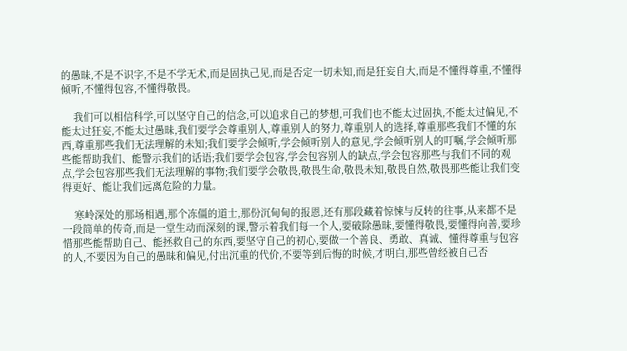的愚昧,不是不识字,不是不学无术,而是固执己见,而是否定一切未知,而是狂妄自大,而是不懂得尊重,不懂得倾听,不懂得包容,不懂得敬畏。

    我们可以相信科学,可以坚守自己的信念,可以追求自己的梦想,可我们也不能太过固执,不能太过偏见,不能太过狂妄,不能太过愚昧,我们要学会尊重别人,尊重别人的努力,尊重别人的选择,尊重那些我们不懂的东西,尊重那些我们无法理解的未知;我们要学会倾听,学会倾听别人的意见,学会倾听别人的叮嘱,学会倾听那些能帮助我们、能警示我们的话语;我们要学会包容,学会包容别人的缺点,学会包容那些与我们不同的观点,学会包容那些我们无法理解的事物;我们要学会敬畏,敬畏生命,敬畏未知,敬畏自然,敬畏那些能让我们变得更好、能让我们远离危险的力量。

    寒岭深处的那场相遇,那个冻僵的道士,那份沉甸甸的报恩,还有那段藏着惊悚与反转的往事,从来都不是一段简单的传奇,而是一堂生动而深刻的课,警示着我们每一个人,要破除愚昧,要懂得敬畏,要懂得向善,要珍惜那些能帮助自己、能拯救自己的东西,要坚守自己的初心,要做一个善良、勇敢、真诚、懂得尊重与包容的人,不要因为自己的愚昧和偏见,付出沉重的代价,不要等到后悔的时候,才明白,那些曾经被自己否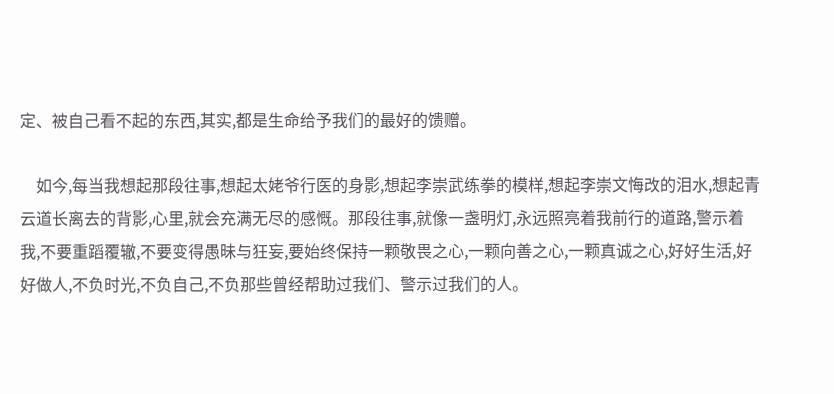定、被自己看不起的东西,其实,都是生命给予我们的最好的馈赠。

    如今,每当我想起那段往事,想起太姥爷行医的身影,想起李崇武练拳的模样,想起李崇文悔改的泪水,想起青云道长离去的背影,心里,就会充满无尽的感慨。那段往事,就像一盏明灯,永远照亮着我前行的道路,警示着我,不要重蹈覆辙,不要变得愚昧与狂妄,要始终保持一颗敬畏之心,一颗向善之心,一颗真诚之心,好好生活,好好做人,不负时光,不负自己,不负那些曾经帮助过我们、警示过我们的人。